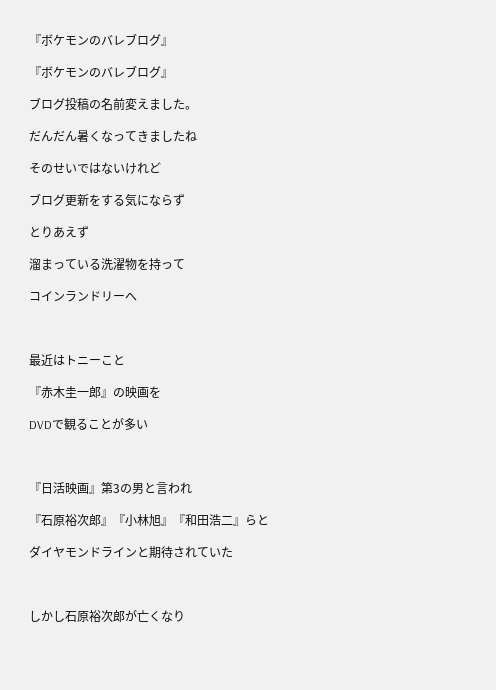『ボケモンのバレブログ』

『ボケモンのバレブログ』

ブログ投稿の名前変えました。

だんだん暑くなってきましたね

そのせいではないけれど

ブログ更新をする気にならず

とりあえず

溜まっている洗濯物を持って

コインランドリーへ



最近はトニーこと

『赤木圭一郎』の映画を

DVDで観ることが多い



『日活映画』第3の男と言われ

『石原裕次郎』『小林旭』『和田浩二』らと

ダイヤモンドラインと期待されていた



しかし石原裕次郎が亡くなり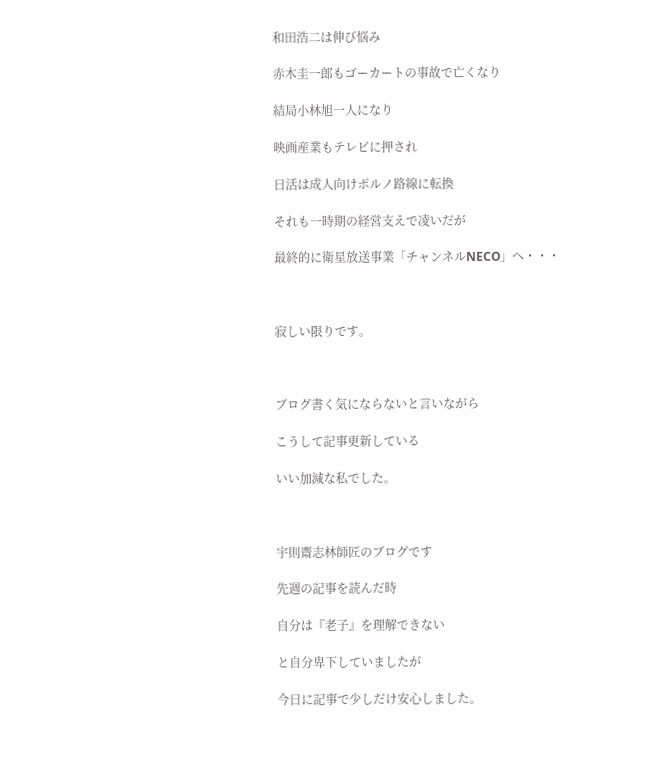和田浩二は伸び悩み

赤木圭一郎もゴーカートの事故で亡くなり

結局小林旭一人になり

映画産業もテレビに押され

日活は成人向けポルノ路線に転換

それも一時期の経営支えで凌いだが

最終的に衛星放送事業「チャンネルNECO」へ・・・



寂しい限りです。



ブログ書く気にならないと言いながら

こうして記事更新している

いい加減な私でした。



宇則齋志林師匠のブログです

先週の記事を読んだ時

自分は『老子』を理解できない

と自分卑下していましたが

今日に記事で少しだけ安心しました。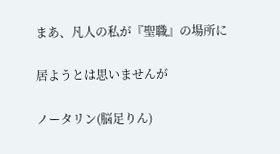まあ、凡人の私が『聖職』の場所に

居ようとは思いませんが

ノータリン(脳足りん)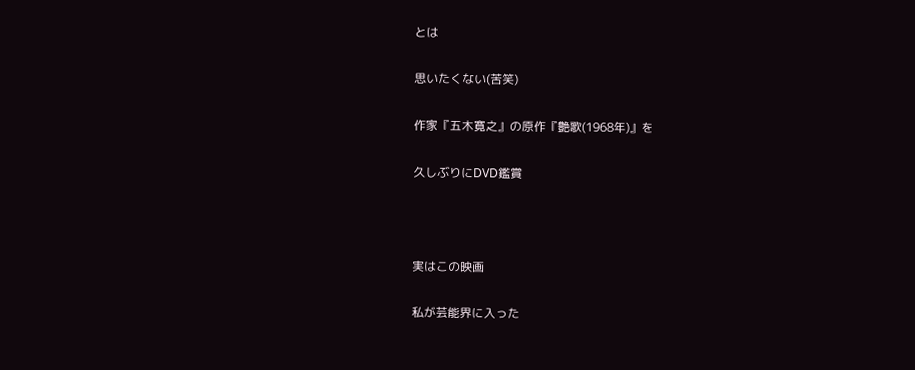とは

思いたくない(苦笑)

作家『五木寛之』の原作『艶歌(1968年)』を

久しぶりにDVD鑑賞



実はこの映画

私が芸能界に入った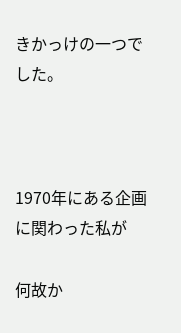きかっけの一つでした。



1970年にある企画に関わった私が

何故か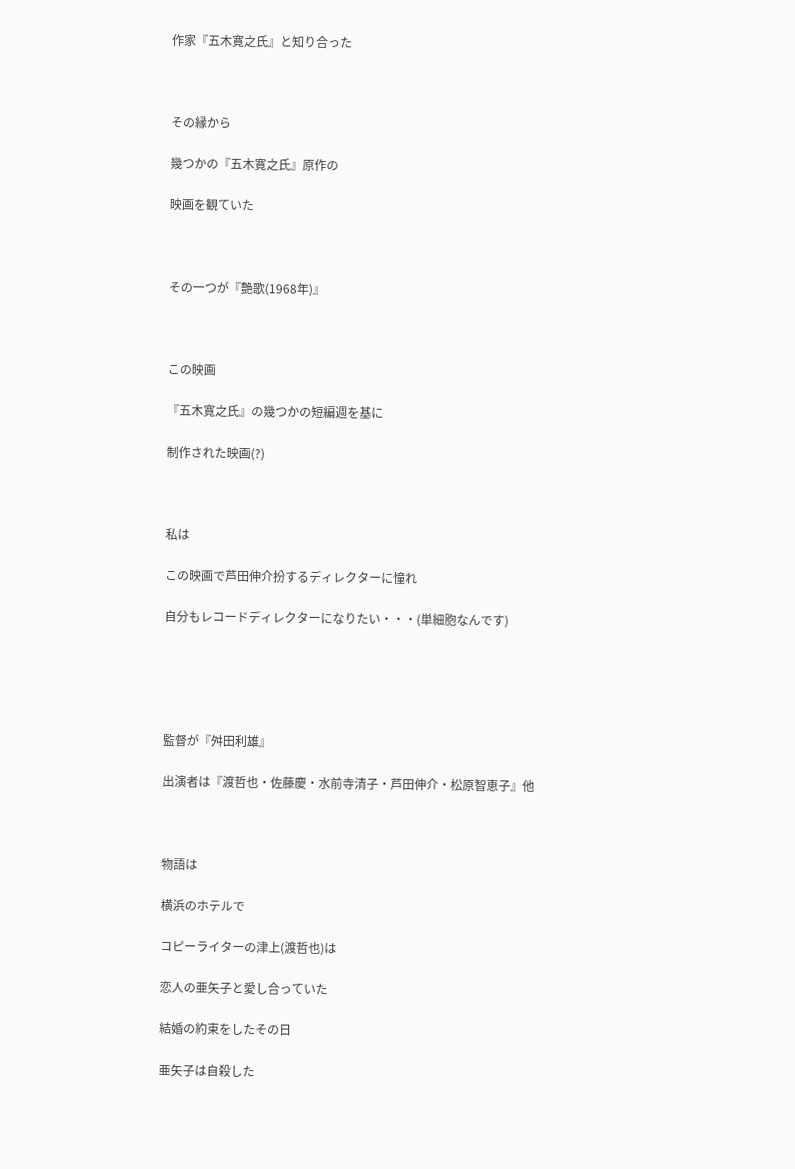作家『五木寛之氏』と知り合った



その縁から

幾つかの『五木寛之氏』原作の

映画を観ていた



その一つが『艶歌(1968年)』



この映画

『五木寛之氏』の幾つかの短編週を基に

制作された映画(?)



私は

この映画で芦田伸介扮するディレクターに憧れ

自分もレコードディレクターになりたい・・・(単細胞なんです)





監督が『舛田利雄』

出演者は『渡哲也・佐藤慶・水前寺清子・芦田伸介・松原智恵子』他



物語は

横浜のホテルで

コピーライターの津上(渡哲也)は

恋人の亜矢子と愛し合っていた

結婚の約束をしたその日

亜矢子は自殺した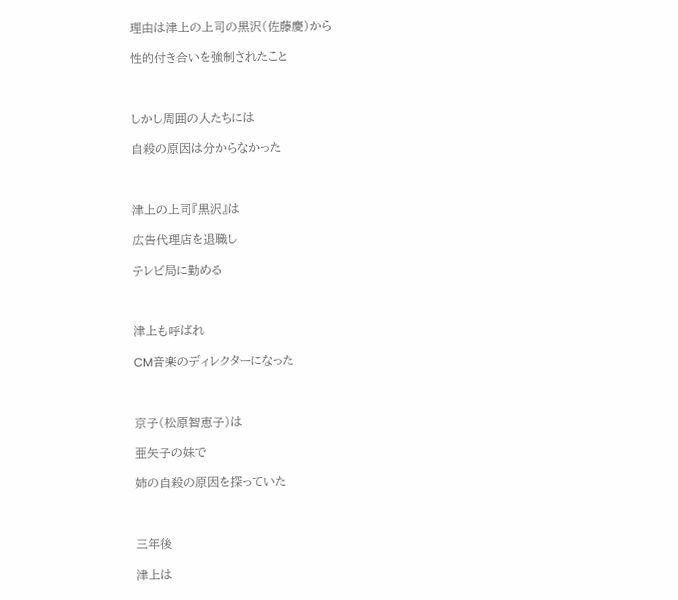理由は津上の上司の黒沢(佐藤慶)から

性的付き合いを強制されたこと



しかし周囲の人たちには

自殺の原因は分からなかった



津上の上司『黒沢』は

広告代理店を退職し

テレビ局に勤める



津上も呼ばれ

CM音楽のディレクターになった



京子(松原智恵子)は

亜矢子の妹で

姉の自殺の原因を探っていた



三年後

津上は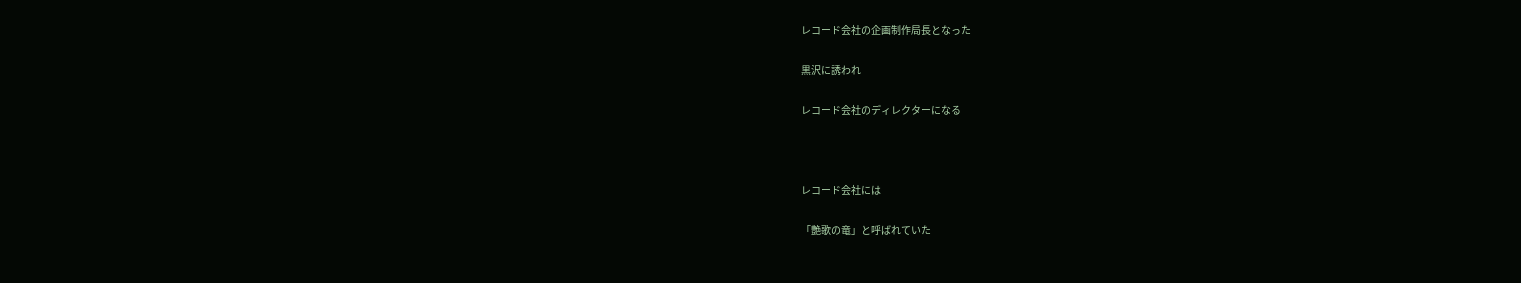レコード会社の企画制作局長となった

黒沢に誘われ

レコード会社のディレクターになる



レコード会社には

「艶歌の竜」と呼ばれていた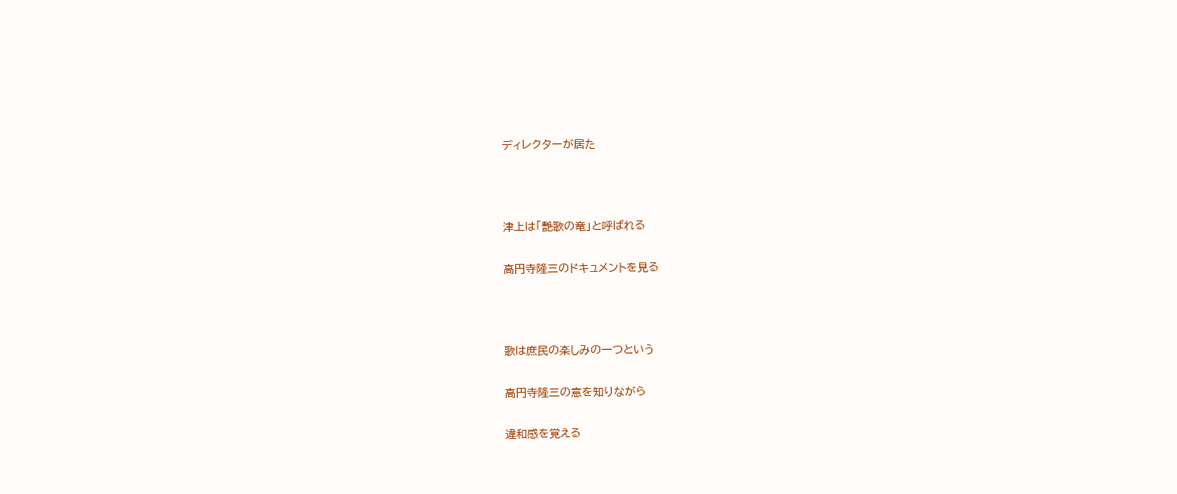ディレクターが居た



津上は「艶歌の竜」と呼ばれる

高円寺隆三のドキュメントを見る



歌は庶民の楽しみの一つという

高円寺隆三の意を知りながら

違和感を覚える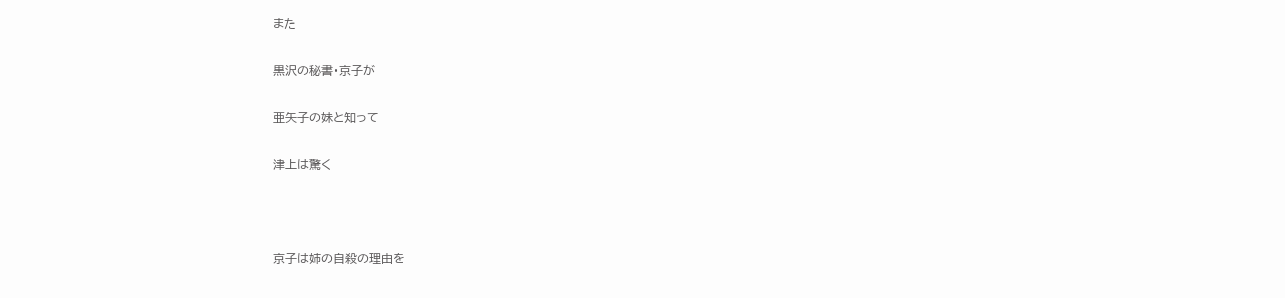また

黒沢の秘書・京子が

亜矢子の妹と知って

津上は驚く



京子は姉の自殺の理由を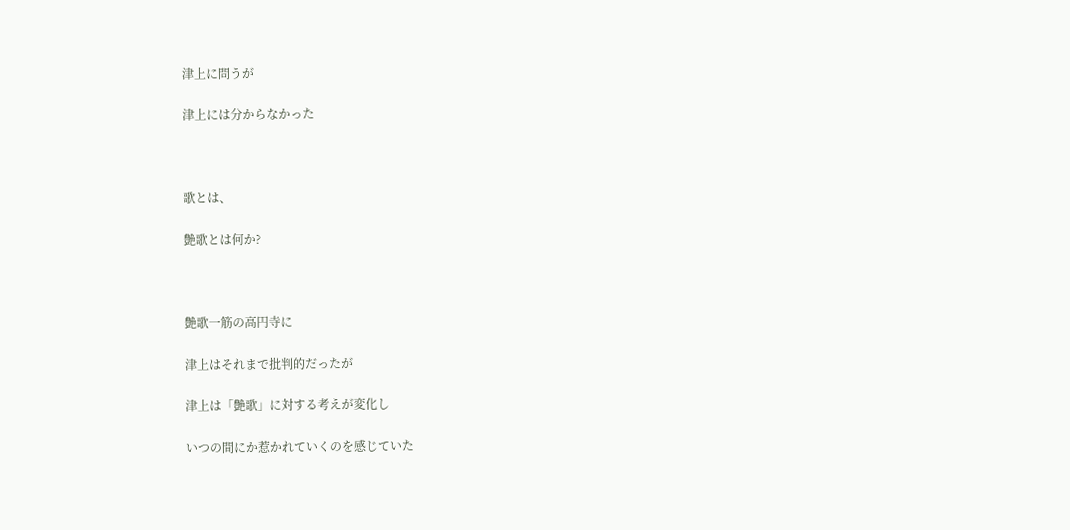津上に問うが

津上には分からなかった



歌とは、

艶歌とは何か?



艶歌一筋の高円寺に

津上はそれまで批判的だったが

津上は「艶歌」に対する考えが変化し

いつの間にか惹かれていくのを感じていた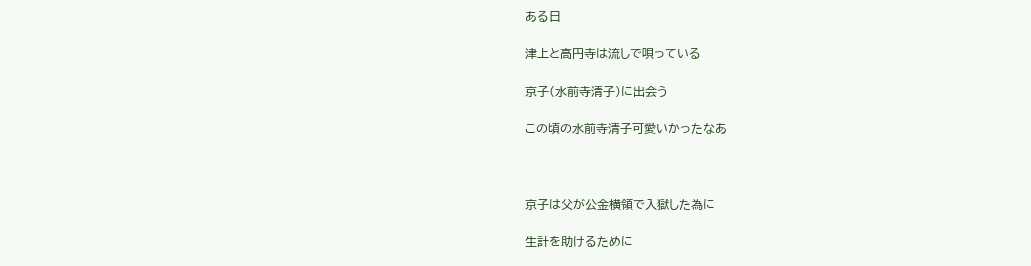ある日

津上と高円寺は流しで唄っている

京子(水前寺清子)に出会う

この頃の水前寺清子可愛いかったなあ



京子は父が公金横領で入獄した為に

生計を助けるために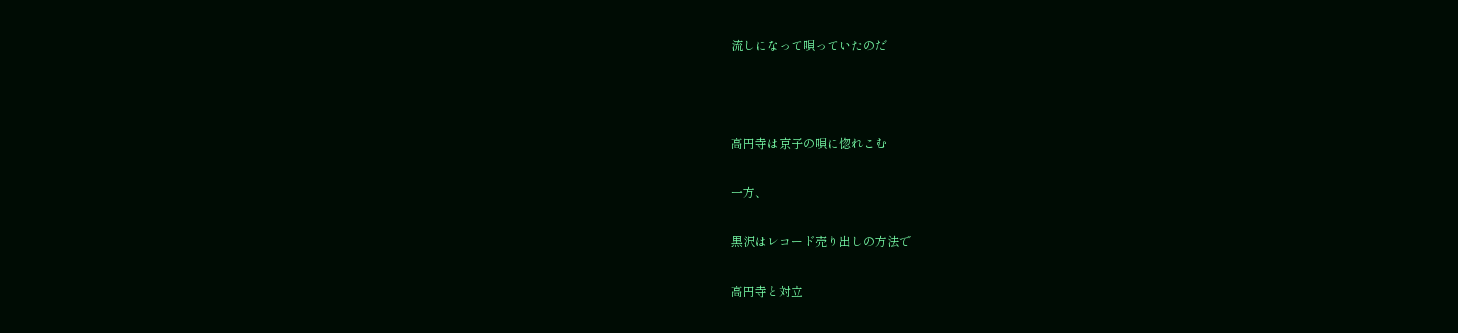流しになって唄っていたのだ



高円寺は京子の唄に惚れこむ

一方、

黒沢はレコード売り出しの方法で

高円寺と対立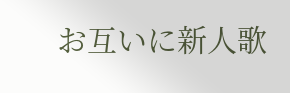お互いに新人歌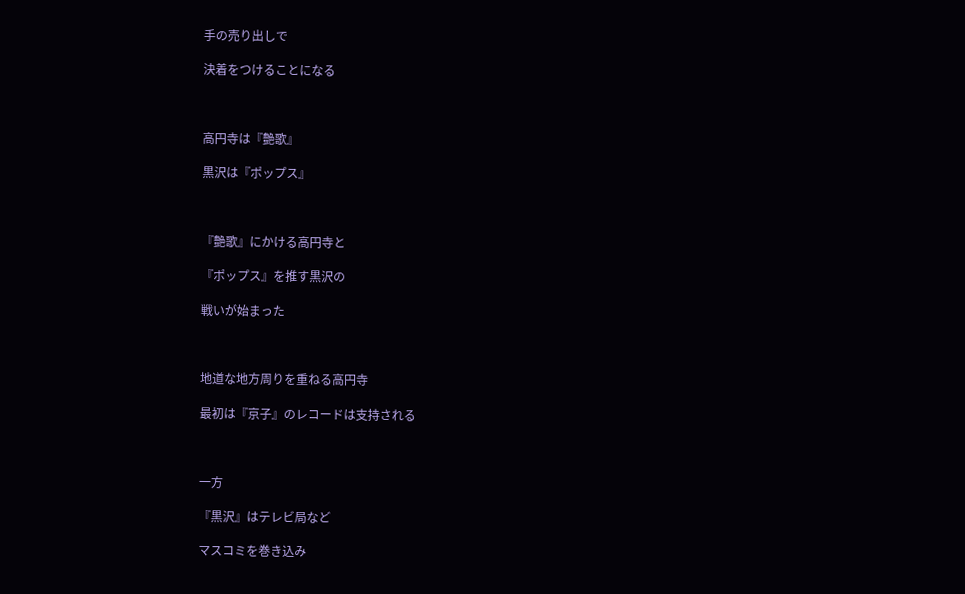手の売り出しで

決着をつけることになる



高円寺は『艶歌』

黒沢は『ポップス』



『艶歌』にかける高円寺と

『ポップス』を推す黒沢の

戦いが始まった



地道な地方周りを重ねる高円寺

最初は『京子』のレコードは支持される



一方

『黒沢』はテレビ局など

マスコミを巻き込み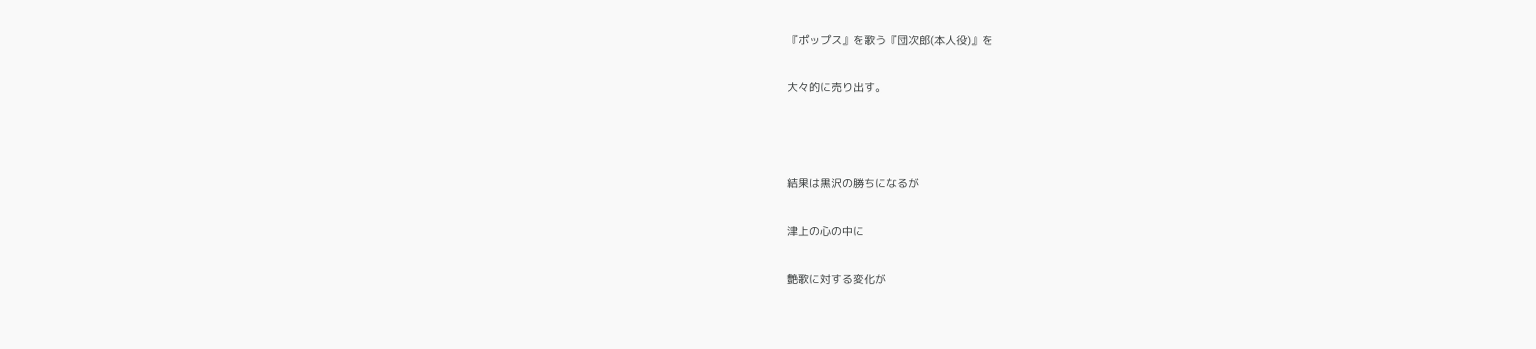『ポップス』を歌う『団次郎(本人役)』を

大々的に売り出す。



結果は黒沢の勝ちになるが

津上の心の中に

艶歌に対する変化が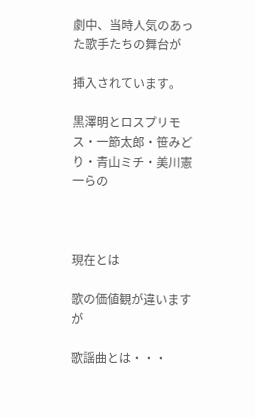劇中、当時人気のあった歌手たちの舞台が

挿入されています。

黒澤明とロスプリモス・一節太郎・笹みどり・青山ミチ・美川憲一らの



現在とは

歌の価値観が違いますが

歌謡曲とは・・・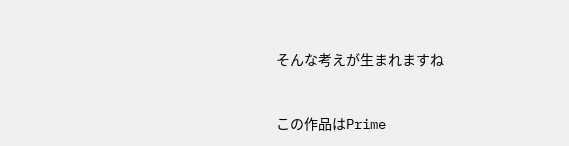そんな考えが生まれますね



この作品はPrime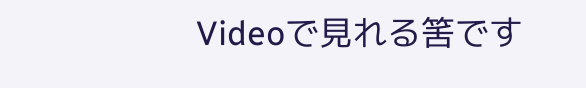Videoで見れる筈です